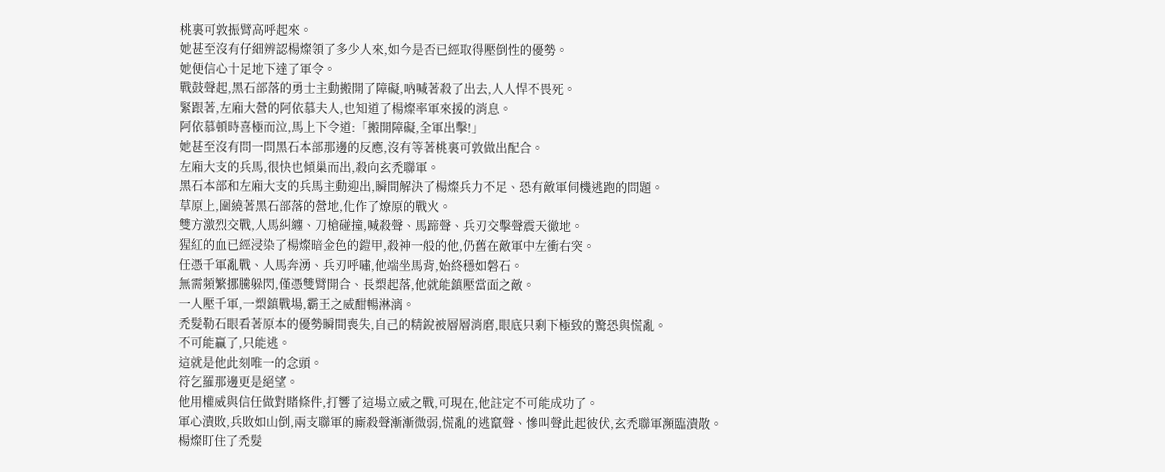桃裏可敦振臂高呼起來。
她甚至沒有仔細辨認楊燦領了多少人來,如今是否已經取得壓倒性的優勢。
她便信心十足地下達了軍令。
戰鼓聲起,黑石部落的勇士主動搬開了障礙,吶喊著殺了出去,人人悍不畏死。
緊跟著,左廂大營的阿依慕夫人,也知道了楊燦率軍來援的消息。
阿依慕頓時喜極而泣,馬上下令道:「搬開障礙,全軍出擊!」
她甚至沒有問一問黑石本部那邊的反應,沒有等著桃裏可敦做出配合。
左廂大支的兵馬,很快也傾巢而出,殺向玄禿聯軍。
黑石本部和左廂大支的兵馬主動迎出,瞬間解決了楊燦兵力不足、恐有敵軍伺機逃跑的問題。
草原上,圍繞著黑石部落的營地,化作了燎原的戰火。
雙方激烈交戰,人馬糾纏、刀槍碰撞,喊殺聲、馬蹄聲、兵刃交擊聲震天徹地。
猩紅的血已經浸染了楊燦暗金色的鎧甲,殺神一般的他,仍舊在敵軍中左衝右突。
任憑千軍亂戰、人馬奔湧、兵刃呼嘯,他端坐馬背,始終穩如磐石。
無需頻繁挪騰躲閃,僅憑雙臂開合、長槊起落,他就能鎮壓當面之敵。
一人壓千軍,一槊鎮戰場,霸王之威酣暢淋漓。
禿髮勒石眼看著原本的優勢瞬間喪失,自己的精銳被層層消磨,眼底只剩下極致的驚恐與慌亂。
不可能贏了,只能逃。
這就是他此刻唯一的念頭。
符乞羅那邊更是絕望。
他用權威與信任做對賭條件,打響了這場立威之戰,可現在,他註定不可能成功了。
軍心潰敗,兵敗如山倒,兩支聯軍的廝殺聲漸漸微弱,慌亂的逃竄聲、慘叫聲此起彼伏,玄禿聯軍瀕臨潰散。
楊燦盯住了禿髮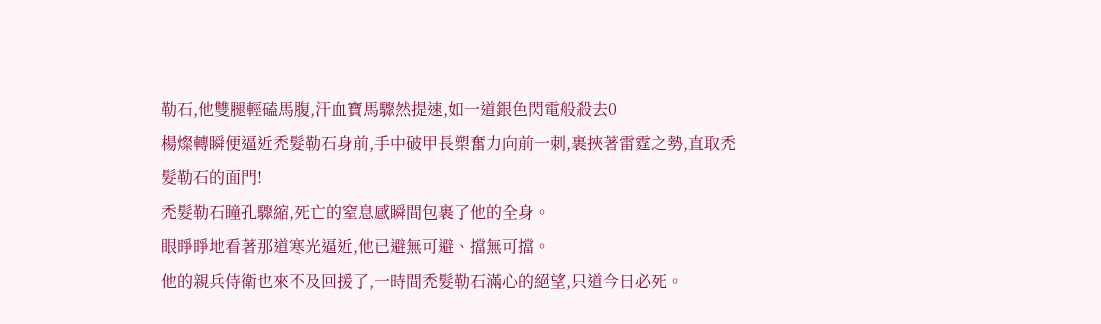勒石,他雙腿輕磕馬腹,汗血寶馬驟然提速,如一道銀色閃電般殺去0
楊燦轉瞬便逼近禿髮勒石身前,手中破甲長槊奮力向前一刺,裹挾著雷霆之勢,直取禿髮勒石的面門!
禿髮勒石瞳孔驟縮,死亡的窒息感瞬間包裹了他的全身。
眼睜睜地看著那道寒光逼近,他已避無可避、擋無可擋。
他的親兵侍衛也來不及回援了,一時間禿髮勒石滿心的絕望,只道今日必死。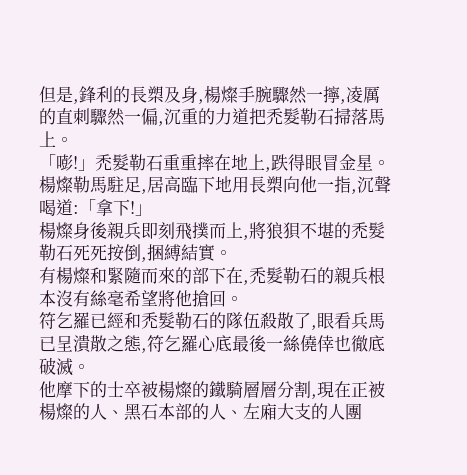但是,鋒利的長槊及身,楊燦手腕驟然一擰,凌厲的直刺驟然一偏,沉重的力道把禿髮勒石掃落馬上。
「嘭!」禿髮勒石重重摔在地上,跌得眼冒金星。
楊燦勒馬駐足,居高臨下地用長槊向他一指,沉聲喝道:「拿下!」
楊燦身後親兵即刻飛撲而上,將狼狽不堪的禿髮勒石死死按倒,捆縛結實。
有楊燦和緊隨而來的部下在,禿髮勒石的親兵根本沒有絲毫希望將他搶回。
符乞羅已經和禿髮勒石的隊伍殺散了,眼看兵馬已呈潰散之態,符乞羅心底最後一絲僥倖也徹底破滅。
他摩下的士卒被楊燦的鐵騎層層分割,現在正被楊燦的人、黑石本部的人、左廂大支的人團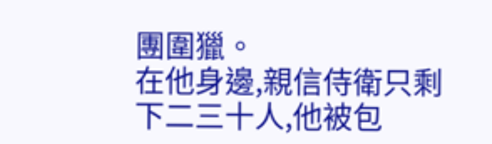團圍獵。
在他身邊,親信侍衛只剩下二三十人,他被包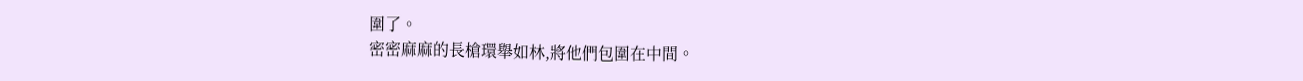圍了。
密密麻麻的長槍環舉如林,將他們包圍在中間。